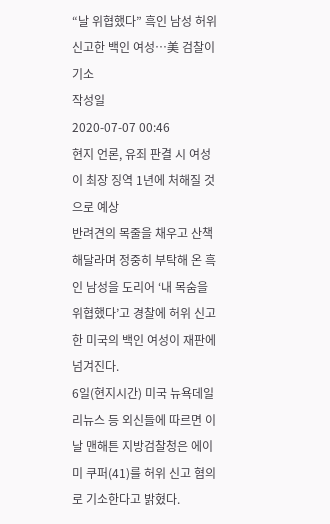“날 위협했다” 흑인 남성 허위 신고한 백인 여성…美 검찰이 기소
작성일
2020-07-07 00:46
현지 언론, 유죄 판결 시 여성이 최장 징역 1년에 처해질 것으로 예상
반려견의 목줄을 채우고 산책해달라며 정중히 부탁해 온 흑인 남성을 도리어 ‘내 목숨을 위협했다’고 경찰에 허위 신고한 미국의 백인 여성이 재판에 넘겨진다.
6일(현지시간) 미국 뉴욕데일리뉴스 등 외신들에 따르면 이날 맨해튼 지방검찰청은 에이미 쿠퍼(41)를 허위 신고 혐의로 기소한다고 밝혔다.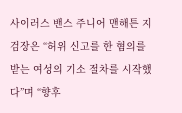사이러스 밴스 주니어 맨해튼 지검장은 “허위 신고를 한 혐의를 받는 여성의 기소 절차를 시작했다”며 “향후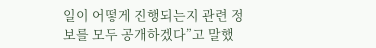일이 어떻게 진행되는지 관련 정보를 모두 공개하겠다”고 말했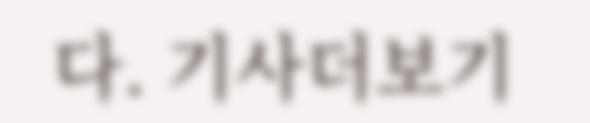다. 기사더보기